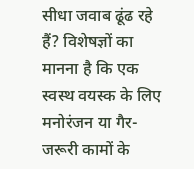सीधा जवाब ढूंढ रहे हैं? विशेषज्ञों का मानना है कि एक स्वस्थ वयस्क के लिए मनोरंजन या गैर-जरूरी कामों के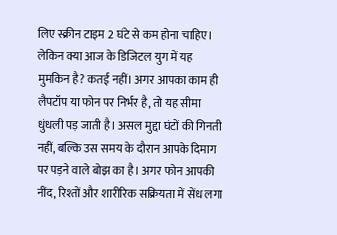लिए स्क्रीन टाइम 2 घंटे से कम होना चाहिए। लेकिन क्या आज के डिजिटल युग में यह मुमकिन है? कतई नहीं। अगर आपका काम ही लैपटॉप या फोन पर निर्भर है, तो यह सीमा धुंधली पड़ जाती है। असल मुद्दा घंटों की गिनती नहीं, बल्कि उस समय के दौरान आपके दिमाग पर पड़ने वाले बोझ का है। अगर फोन आपकी नींद, रिश्तों और शारीरिक सक्रियता में सेंध लगा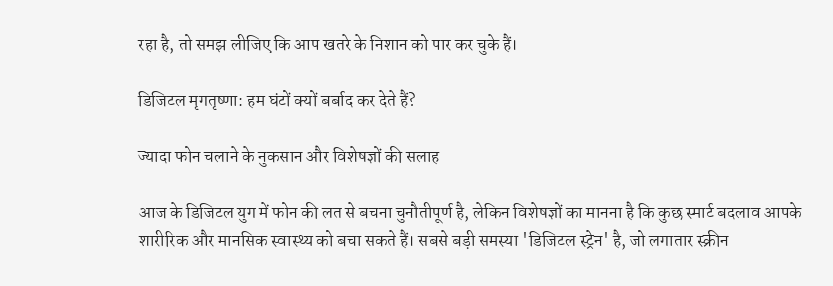रहा है, तो समझ लीजिए कि आप खतरे के निशान को पार कर चुके हैं।

डिजिटल मृगतृष्णा: हम घंटों क्यों बर्बाद कर देते हैं?

ज्यादा फोन चलाने के नुकसान और विशेषज्ञों की सलाह

आज के डिजिटल युग में फोन की लत से बचना चुनौतीपूर्ण है, लेकिन विशेषज्ञों का मानना है कि कुछ स्मार्ट बदलाव आपके शारीरिक और मानसिक स्वास्थ्य को बचा सकते हैं। सबसे बड़ी समस्या 'डिजिटल स्ट्रेन' है, जो लगातार स्क्रीन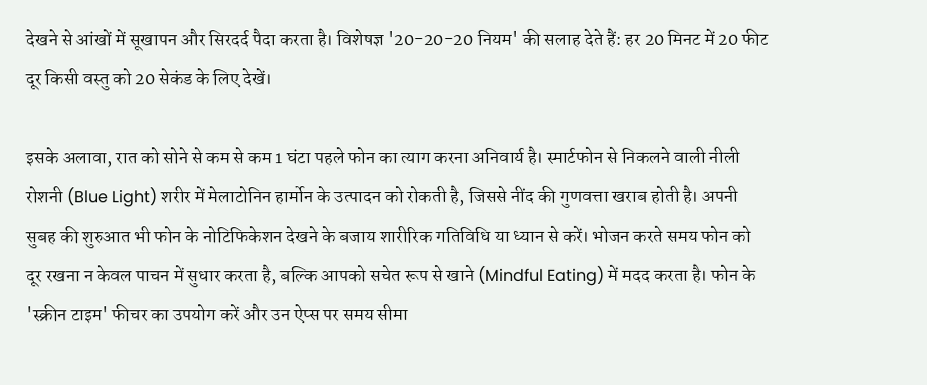देखने से आंखों में सूखापन और सिरदर्द पैदा करता है। विशेषज्ञ '20-20-20 नियम' की सलाह देते हैं: हर 20 मिनट में 20 फीट दूर किसी वस्तु को 20 सेकंड के लिए देखें।

इसके अलावा, रात को सोने से कम से कम 1 घंटा पहले फोन का त्याग करना अनिवार्य है। स्मार्टफोन से निकलने वाली नीली रोशनी (Blue Light) शरीर में मेलाटोनिन हार्मोन के उत्पादन को रोकती है, जिससे नींद की गुणवत्ता खराब होती है। अपनी सुबह की शुरुआत भी फोन के नोटिफिकेशन देखने के बजाय शारीरिक गतिविधि या ध्यान से करें। भोजन करते समय फोन को दूर रखना न केवल पाचन में सुधार करता है, बल्कि आपको सचेत रूप से खाने (Mindful Eating) में मदद करता है। फोन के 'स्क्रीन टाइम' फीचर का उपयोग करें और उन ऐप्स पर समय सीमा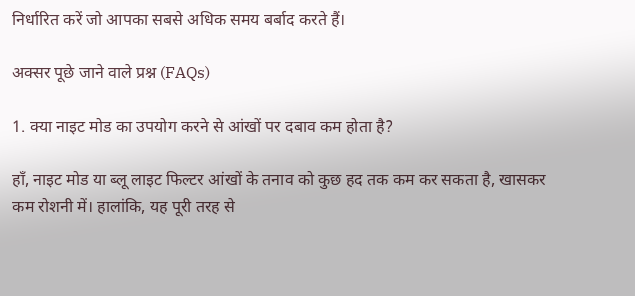निर्धारित करें जो आपका सबसे अधिक समय बर्बाद करते हैं।

अक्सर पूछे जाने वाले प्रश्न (FAQs)

1. क्या नाइट मोड का उपयोग करने से आंखों पर दबाव कम होता है?

हाँ, नाइट मोड या ब्लू लाइट फिल्टर आंखों के तनाव को कुछ हद तक कम कर सकता है, खासकर कम रोशनी में। हालांकि, यह पूरी तरह से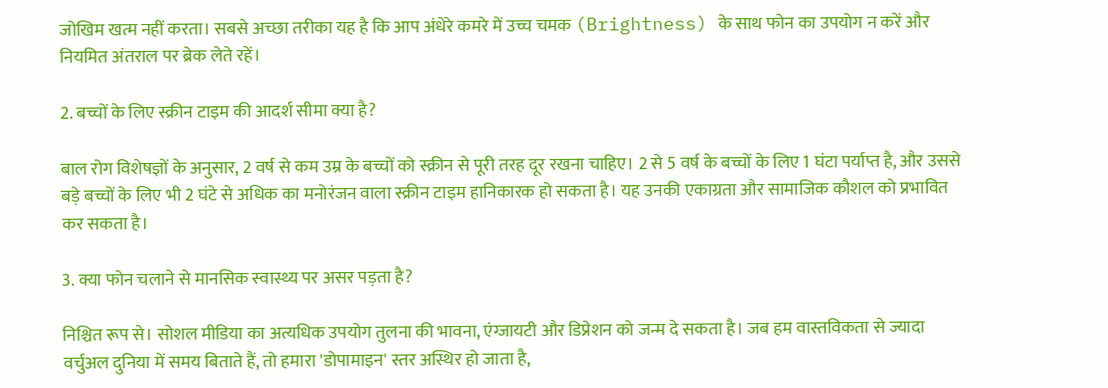जोखिम खत्म नहीं करता। सबसे अच्छा तरीका यह है कि आप अंधेरे कमरे में उच्च चमक (Brightness) के साथ फोन का उपयोग न करें और नियमित अंतराल पर ब्रेक लेते रहें।

2. बच्चों के लिए स्क्रीन टाइम की आदर्श सीमा क्या है?

बाल रोग विशेषज्ञों के अनुसार, 2 वर्ष से कम उम्र के बच्चों को स्क्रीन से पूरी तरह दूर रखना चाहिए। 2 से 5 वर्ष के बच्चों के लिए 1 घंटा पर्याप्त है, और उससे बड़े बच्चों के लिए भी 2 घंटे से अधिक का मनोरंजन वाला स्क्रीन टाइम हानिकारक हो सकता है। यह उनकी एकाग्रता और सामाजिक कौशल को प्रभावित कर सकता है।

3. क्या फोन चलाने से मानसिक स्वास्थ्य पर असर पड़ता है?

निश्चित रूप से। सोशल मीडिया का अत्यधिक उपयोग तुलना की भावना, एंग्जायटी और डिप्रेशन को जन्म दे सकता है। जब हम वास्तविकता से ज्यादा वर्चुअल दुनिया में समय बिताते हैं, तो हमारा 'डोपामाइन' स्तर अस्थिर हो जाता है,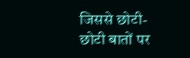जिससे छोटी-छोटी बातों पर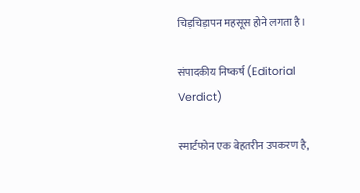चिड़चिड़ापन महसूस होने लगता है।

संपादकीय निष्कर्ष (Editorial Verdict)

स्मार्टफोन एक बेहतरीन उपकरण है,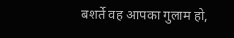बशर्ते वह आपका गुलाम हो,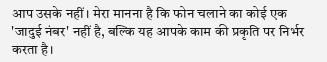आप उसके नहीं। मेरा मानना है कि फोन चलाने का कोई एक 'जादुई नंबर' नहीं है, बल्कि यह आपके काम की प्रकृति पर निर्भर करता है।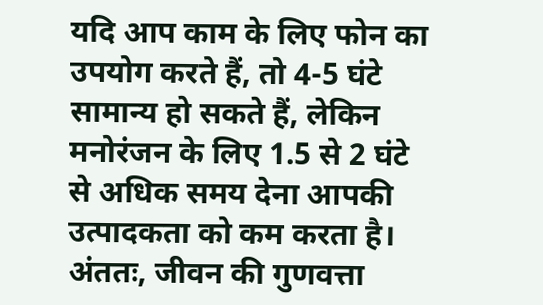यदि आप काम के लिए फोन का उपयोग करते हैं, तो 4-5 घंटे सामान्य हो सकते हैं, लेकिन मनोरंजन के लिए 1.5 से 2 घंटे से अधिक समय देना आपकी उत्पादकता को कम करता है। अंततः, जीवन की गुणवत्ता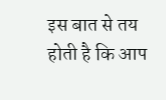इस बात से तय होती है कि आप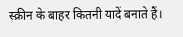स्क्रीन के बाहर कितनी यादें बनाते हैं।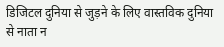डिजिटल दुनिया से जुड़ने के लिए वास्तविक दुनिया से नाता न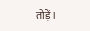तोड़ें।